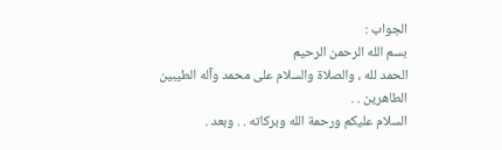الجواب :
بسم الله الرحمن الرحيم
الحمد لله ، والصلاة والسلام على محمد وآله الطيبين الطاهرين . .
السلام عليكم ورحمة الله وبركاته . . وبعد .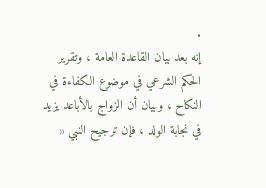.
إنه بعد بيان القاعدة العامة ، وتقرير الحكم الشرعي في موضوع الكفاءة في النكاح ، وبيان أن الزواج بالأباعد يزيد في نجابة الولد ، فإن ترجيح النبي «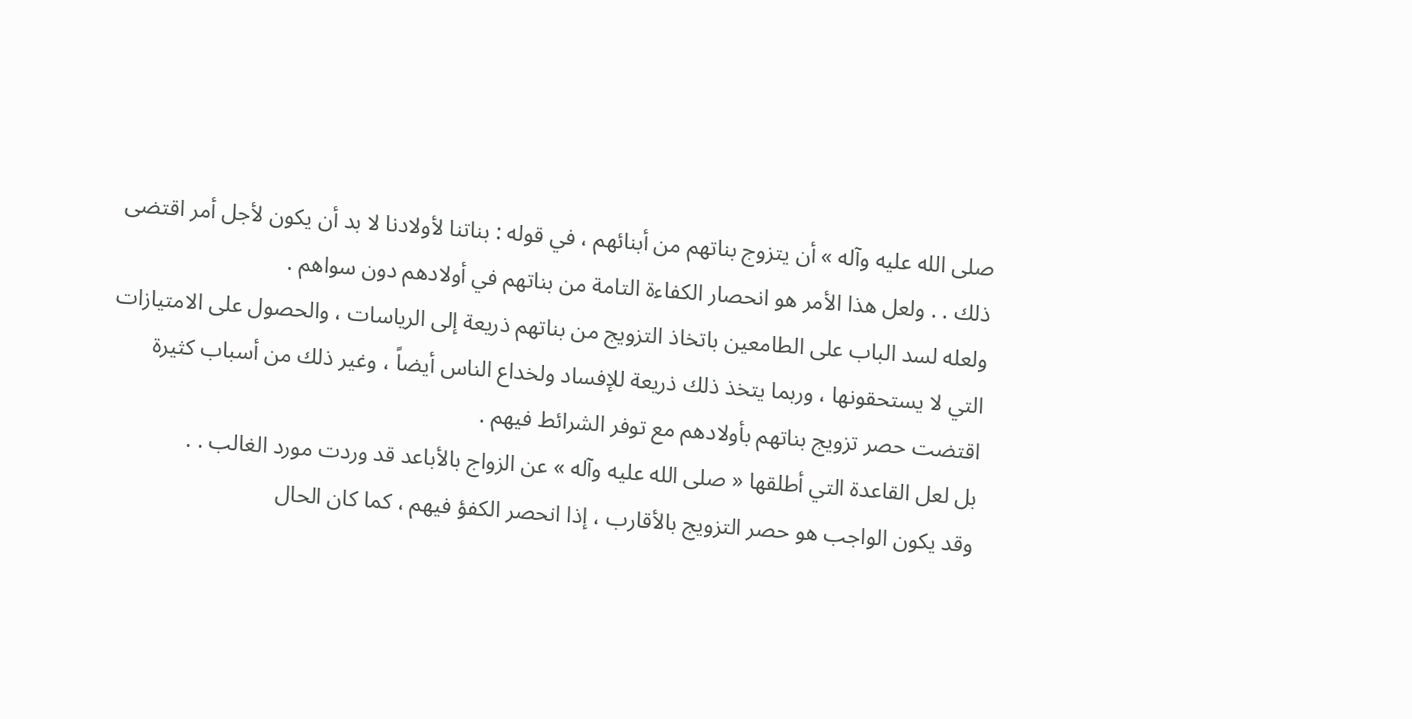صلى الله عليه وآله » أن يتزوج بناتهم من أبنائهم ، في قوله : بناتنا لأولادنا لا بد أن يكون لأجل أمر اقتضى ذلك . . ولعل هذا الأمر هو انحصار الكفاءة التامة من بناتهم في أولادهم دون سواهم .
ولعله لسد الباب على الطامعين باتخاذ التزويج من بناتهم ذريعة إلى الرياسات ، والحصول على الامتيازات التي لا يستحقونها ، وربما يتخذ ذلك ذريعة للإفساد ولخداع الناس أيضاً ، وغير ذلك من أسباب كثيرة اقتضت حصر تزويج بناتهم بأولادهم مع توفر الشرائط فيهم .
بل لعل القاعدة التي أطلقها « صلى الله عليه وآله » عن الزواج بالأباعد قد وردت مورد الغالب . .
وقد يكون الواجب هو حصر التزويج بالأقارب ، إذا انحصر الكفؤ فيهم ، كما كان الحال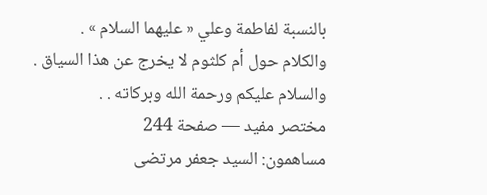بالنسبة لفاطمة وعلي « عليهما السلام » .
والكلام حول أم كلثوم لا يخرج عن هذا السياق .
والسلام عليكم ورحمة الله وبركاته . .
مختصر مفيد — صفحة 244
مساهمون: السيد جعفر مرتضى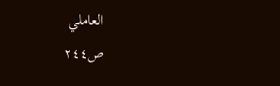العاملي
ص٢٤٤